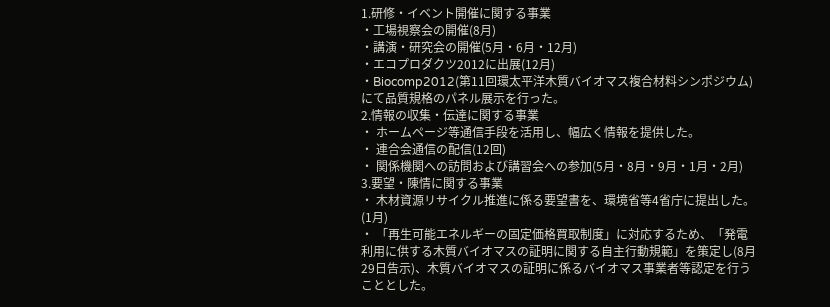1.研修・イベント開催に関する事業
・工場視察会の開催(8月)
・講演・研究会の開催(5月・6月・12月)
・エコプロダクツ2012に出展(12月)
・Biocomp2012(第11回環太平洋木質バイオマス複合材料シンポジウム)にて品質規格のパネル展示を行った。
2.情報の収集・伝達に関する事業
・ ホームページ等通信手段を活用し、幅広く情報を提供した。
・ 連合会通信の配信(12回)
・ 関係機関への訪問および講習会への参加(5月・8月・9月・1月・2月)
3.要望・陳情に関する事業
・ 木材資源リサイクル推進に係る要望書を、環境省等4省庁に提出した。(1月)
・ 「再生可能エネルギーの固定価格買取制度」に対応するため、「発電利用に供する木質バイオマスの証明に関する自主行動規範」を策定し(8月29日告示)、木質バイオマスの証明に係るバイオマス事業者等認定を行うこととした。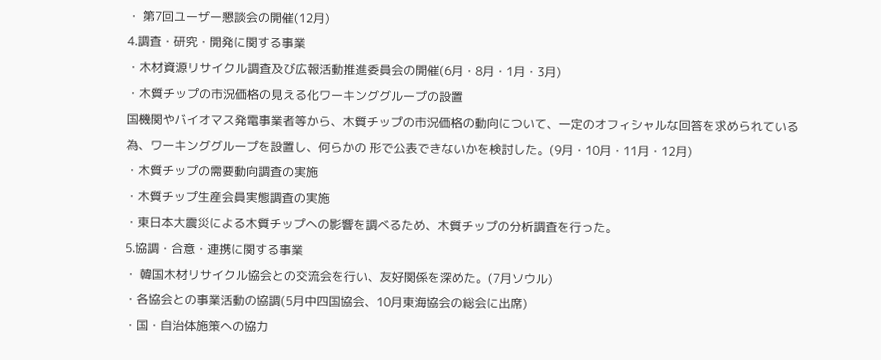・ 第7回ユーザー懇談会の開催(12月)
4.調査・研究・開発に関する事業
・木材資源リサイクル調査及び広報活動推進委員会の開催(6月・8月・1月・3月)
・木質チップの市況価格の見える化ワーキンググループの設置
国機関やバイオマス発電事業者等から、木質チップの市況価格の動向について、一定のオフィシャルな回答を求められている為、ワーキンググループを設置し、何らかの 形で公表できないかを検討した。(9月・10月・11月・12月)
・木質チップの需要動向調査の実施
・木質チップ生産会員実態調査の実施
・東日本大震災による木質チップへの影響を調べるため、木質チップの分析調査を行った。
5.協調・合意・連携に関する事業
・ 韓国木材リサイクル協会との交流会を行い、友好関係を深めた。(7月ソウル)
・各協会との事業活動の協調(5月中四国協会、10月東海協会の総会に出席)
・国・自治体施策への協力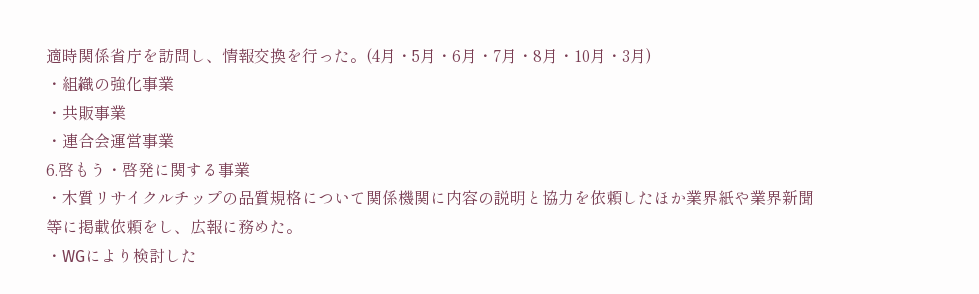適時関係省庁を訪問し、情報交換を行った。(4月・5月・6月・7月・8月・10月・3月)
・組織の強化事業
・共販事業
・連合会運営事業
6.啓もう・啓発に関する事業
・木質リサイクルチップの品質規格について関係機関に内容の説明と協力を依頼したほか業界紙や業界新聞等に掲載依頼をし、広報に務めた。
・WGにより検討した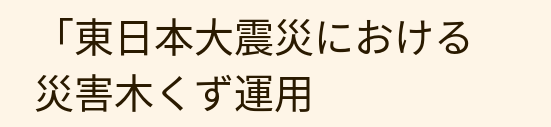「東日本大震災における災害木くず運用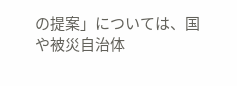の提案」については、国や被災自治体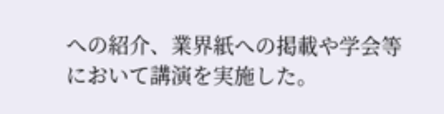への紹介、業界紙への掲載や学会等において講演を実施した。